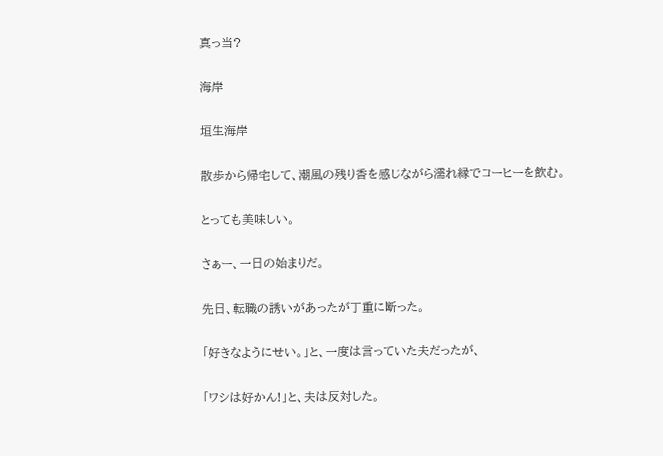真っ当?

海岸

垣生海岸

散歩から帰宅して、潮風の残り香を感じながら濡れ縁でコーヒーを飲む。

とっても美味しい。

さぁー、一日の始まりだ。

先日、転職の誘いがあったが丁重に断った。

「好きなようにせい。」と、一度は言っていた夫だったが、

「ワシは好かん!」と、夫は反対した。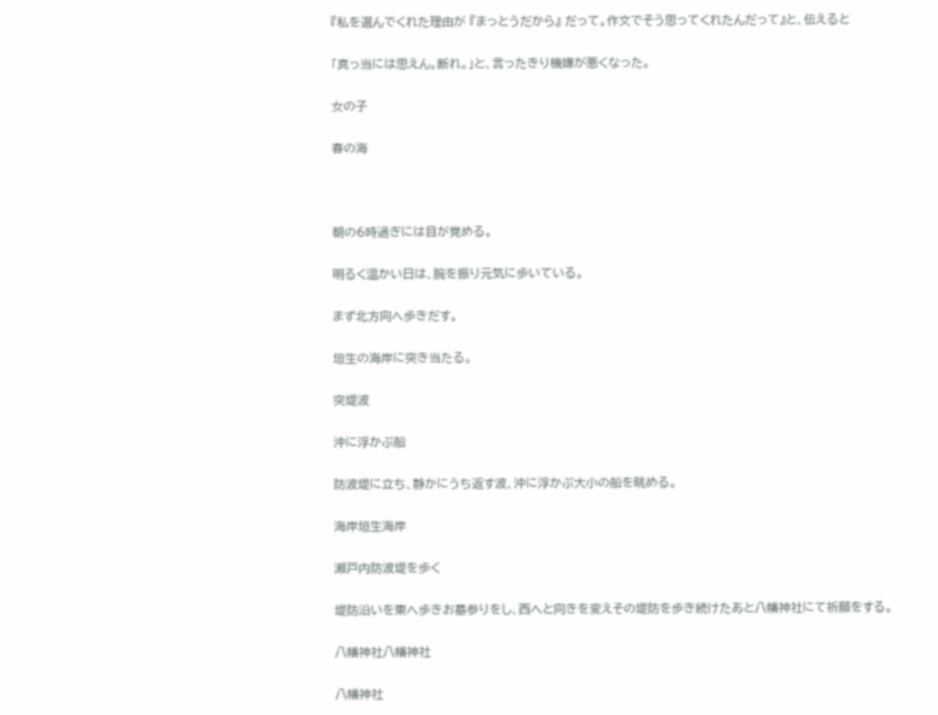『私を選んでくれた理由が 『まっとうだから』 だって。作文でそう思ってくれたんだって』と、伝えると

「真っ当には思えん。断れ。」と、言ったきり機嫌が悪くなった。

女の子

春の海



朝の6時過ぎには目が覚める。

明るく温かい日は、腕を振り元気に歩いている。

まず北方向へ歩きだす。

垣生の海岸に突き当たる。

突堤波

沖に浮かぶ船

防波堤に立ち、静かにうち返す波、沖に浮かぶ大小の船を眺める。

海岸垣生海岸

瀬戸内防波堤を歩く

堤防沿いを東へ歩きお墓参りをし、西へと向きを変えその堤防を歩き続けたあと八幡神社にて祈願をする。

八幡神社八幡神社

八幡神社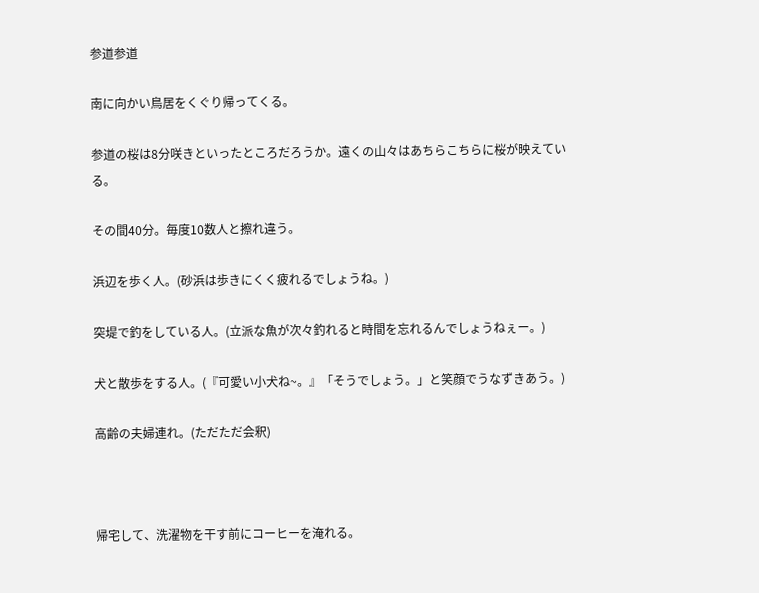参道参道

南に向かい鳥居をくぐり帰ってくる。

参道の桜は8分咲きといったところだろうか。遠くの山々はあちらこちらに桜が映えている。

その間40分。毎度10数人と擦れ違う。

浜辺を歩く人。(砂浜は歩きにくく疲れるでしょうね。)

突堤で釣をしている人。(立派な魚が次々釣れると時間を忘れるんでしょうねぇー。)

犬と散歩をする人。(『可愛い小犬ね~。』「そうでしょう。」と笑顔でうなずきあう。)

高齢の夫婦連れ。(ただただ会釈)



帰宅して、洗濯物を干す前にコーヒーを淹れる。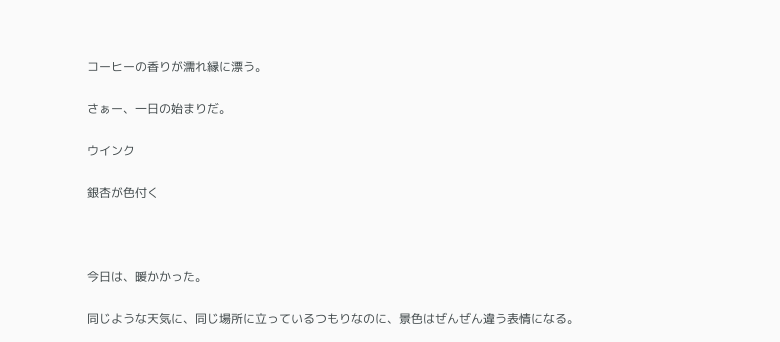コーヒーの香りが濡れ縁に漂う。

さぁー、一日の始まりだ。

ウインク

銀杏が色付く



今日は、暖かかった。

同じような天気に、同じ場所に立っているつもりなのに、景色はぜんぜん違う表情になる。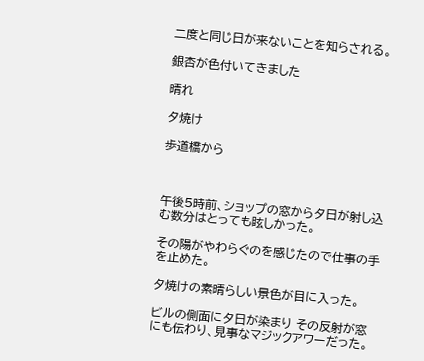二度と同じ日が来ないことを知らされる。

銀杏が色付いてきました

晴れ

夕焼け

歩道橋から



午後5時前、ショップの窓から夕日が射し込む数分はとっても眩しかった。

その陽がやわらぐのを感じたので仕事の手を止めた。

夕焼けの素晴らしい景色が目に入った。

ビルの側面に夕日が染まり その反射が窓にも伝わり、見事なマジックアワーだった。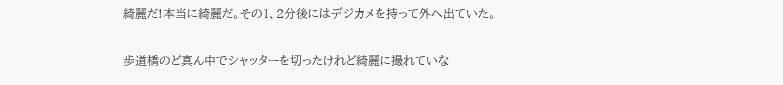綺麗だ!本当に綺麗だ。その1、2分後にはデジカメを持って外へ出ていた。

歩道橋のど真ん中でシャッターを切ったけれど綺麗に撮れていな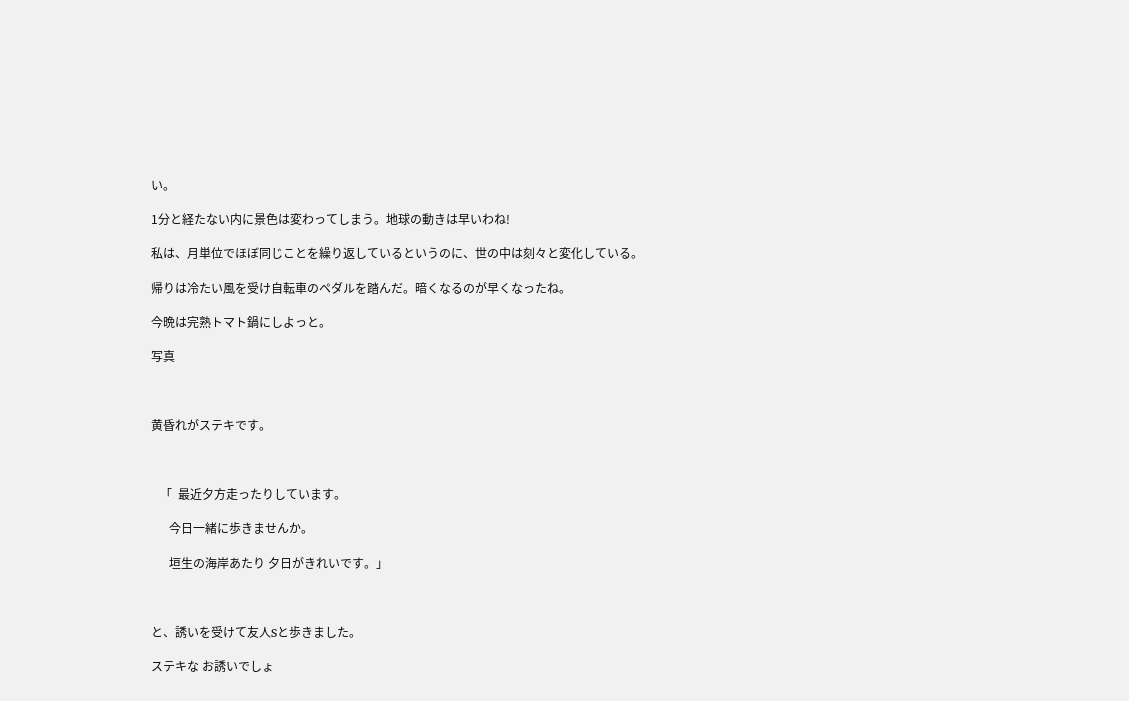い。

1分と経たない内に景色は変わってしまう。地球の動きは早いわね!

私は、月単位でほぼ同じことを繰り返しているというのに、世の中は刻々と変化している。

帰りは冷たい風を受け自転車のペダルを踏んだ。暗くなるのが早くなったね。

今晩は完熟トマト鍋にしよっと。

写真



黄昏れがステキです。



   「  最近夕方走ったりしています。

      今日一緒に歩きませんか。

      垣生の海岸あたり 夕日がきれいです。」



と、誘いを受けて友人Sと歩きました。

ステキな お誘いでしょ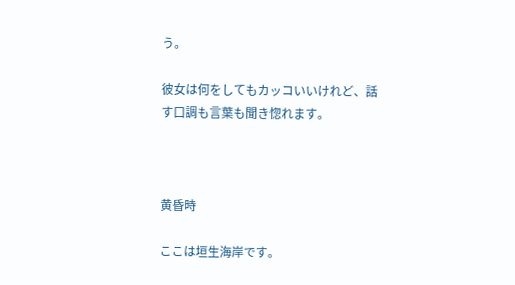う。

彼女は何をしてもカッコいいけれど、話す口調も言葉も聞き惚れます。



黄昏時

ここは垣生海岸です。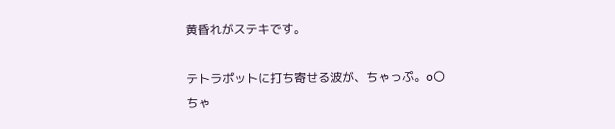黄昏れがステキです。

テトラポットに打ち寄せる波が、ちゃっぷ。o〇 ちゃ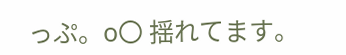っぷ。o〇 揺れてます。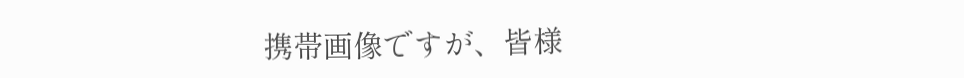携帯画像ですが、皆様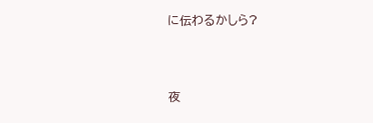に伝わるかしら?



夜